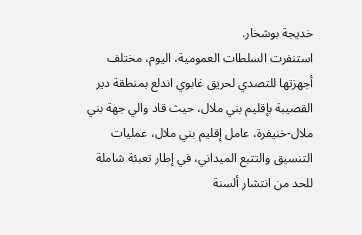خديجة بوشخار.
استنفرت السلطات العمومية، اليوم، مختلف أجهزتها للتصدي لحريق غابوي اندلع بمنطقة دير القصيبة بإقليم بني ملال، حيث قاد والي جهة بني ملال-خنيفرة، عامل إقليم بني ملال، عمليات التنسيق والتتبع الميداني، في إطار تعبئة شاملة للحد من انتشار ألسنة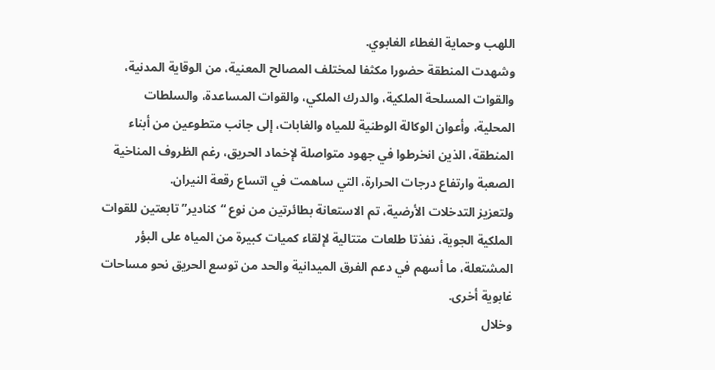اللهب وحماية الغطاء الغابوي.
وشهدت المنطقة حضورا مكثفا لمختلف المصالح المعنية، من الوقاية المدنية، والقوات المسلحة الملكية، والدرك الملكي، والقوات المساعدة، والسلطات المحلية، وأعوان الوكالة الوطنية للمياه والغابات، إلى جانب متطوعين من أبناء المنطقة، الذين انخرطوا في جهود متواصلة لإخماد الحريق، رغم الظروف المناخية الصعبة وارتفاع درجات الحرارة، التي ساهمت في اتساع رقعة النيران.
ولتعزيز التدخلات الأرضية، تم الاستعانة بطائرتين من نوع “كنادير” تابعتين للقوات الملكية الجوية، نفذتا طلعات متتالية لإلقاء كميات كبيرة من المياه على البؤر المشتعلة، ما أسهم في دعم الفرق الميدانية والحد من توسع الحريق نحو مساحات غابوية أخرى.
وخلال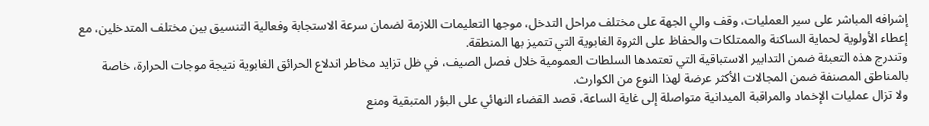إشرافه المباشر على سير العمليات، وقف والي الجهة على مختلف مراحل التدخل، موجها التعليمات اللازمة لضمان سرعة الاستجابة وفعالية التنسيق بين مختلف المتدخلين، مع إعطاء الأولوية لحماية الساكنة والممتلكات والحفاظ على الثروة الغابوية التي تتميز بها المنطقة.
وتندرج هذه التعبئة ضمن التدابير الاستباقية التي تعتمدها السلطات العمومية خلال فصل الصيف، في ظل تزايد مخاطر اندلاع الحرائق الغابوية نتيجة موجات الحرارة، خاصة بالمناطق المصنفة ضمن المجالات الأكثر عرضة لهذا النوع من الكوارث.
ولا تزال عمليات الإخماد والمراقبة الميدانية متواصلة إلى غاية الساعة، قصد القضاء النهائي على البؤر المتبقية ومنع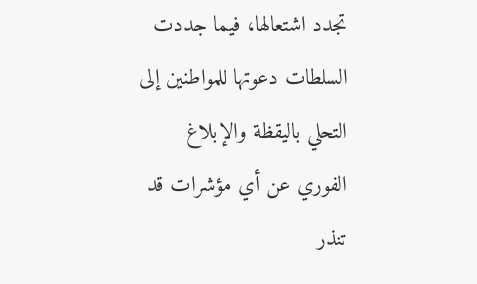تجدد اشتعالها، فيما جددت السلطات دعوتها للمواطنين إلى التحلي باليقظة والإبلاغ الفوري عن أي مؤشرات قد تنذر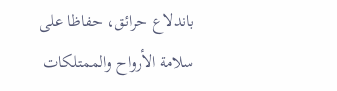باندلاع حرائق، حفاظا على سلامة الأرواح والممتلكات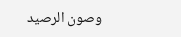وصون الرصيد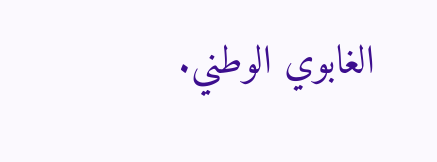الغابوي الوطني.